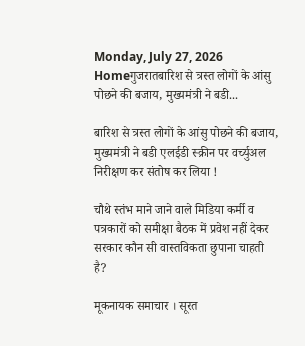Monday, July 27, 2026
Homeगुजरातबारिश से त्रस्त लोगों के आंसु पोछने की बजाय, मुख्यमंत्री ने बडी...

बारिश से त्रस्त लोगों के आंसु पोछने की बजाय, मुख्यमंत्री ने बडी एलईडी स्क्रीन पर वर्च्युअल निरीक्षण कर संतोष कर लिया !

चौथे स्तंभ माने जाने वाले मिडिया कर्मी व पत्रकारों को समीक्षा बैठक में प्रवेश नहीं देकर सरकार कौन सी वास्तविकता छुपाना चाहती है?

मूकनायक समाचार । सूरत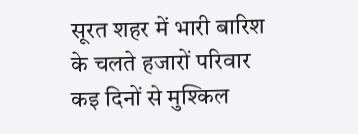सूरत शहर में भारी बारिश के चलते हजारों परिवार कइ दिनों से मुश्किल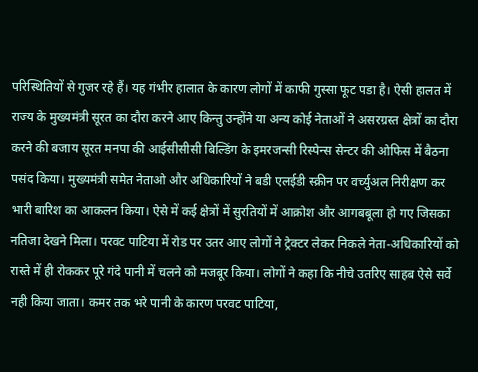परिस्थितियों से गुजर रहे हैं। यह गंभीर हालात के कारण लोगों में काफी गुस्सा फूट पडा है। ऐसी हालत में राज्य के मुख्यमंत्री सूरत का दौरा करने आए किन्तु उन्होंने या अन्य कोई नेताओं ने असरग्रस्त क्षेत्रों का दौरा करने की बजाय सूरत मनपा की आईसीसीसी बिल्डिंग के इमरजन्सी रिस्पेन्स सेन्टर की ओफिस में बैठना पसंद किया। मुख्यमंत्री समेत नेताओ और अधिकारियों ने बडी एलईडी स्क्रीन पर वर्च्युअल निरीक्षण कर भारी बारिश का आकलन किया। ऐसे में कई क्षेत्रों में सुरतियों में आक्रोश और आगबबूला हो गए जिसका नतिजा देखने मिला। परवट पाटिया में रोड पर उतर आए लोगों ने ट्रेक्टर लेकर निकले नेता-अधिकारियों को रास्ते में ही रोककर पूरे गंदे पानी में चलने को मजबूर किया। लोगों ने कहा कि नीचे उतरिए साहब ऐसे सर्वे नही किया जाता। कमर तक भरे पानी के कारण परवट पाटिया,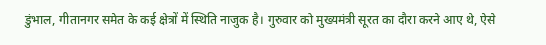डुंभाल, गीतानगर समेत के कई क्षेत्रों में स्थिति नाजुक है। गुरुवार को मुख्यमंत्री सूरत का दौरा करने आए थे, ऐसे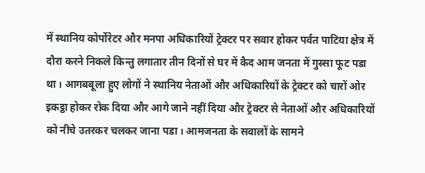में स्थानिय कोर्पोरेटर और मनपा अधिकारियों ट्रेक्टर पर सवार होकर पर्वत पाटिया क्षेत्र में दौरा करने निकले किन्तु लगातार तीन दिनों से घर में कैद आम जनता में गुस्सा फूट पडा था। आगबबूला हुए लोगों ने स्थानिय नेताओं और अधिकारियों के ट्रेक्टर को चारों ओर इकट्ठा होकर रोक दिया और आगे जाने नहीं दिया और ट्रेक्टर से नेताओं और अधिकारियों को नीचे उतरकर चलकर जाना पडा। आमजनता के सवालों के सामने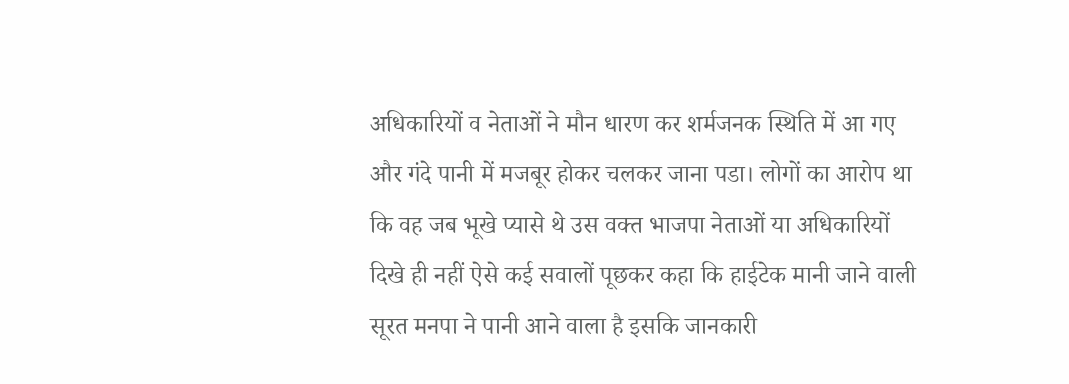अधिकारियों व नेताओं ने मौन धारण कर शर्मजनक स्थिति में आ गए और गंदे पानी में मजबूर होकर चलकर जाना पडा। लोगों का आरोप था कि वह जब भूखे प्यासे थे उस वक्त भाजपा नेताओं या अधिकारियों दिखे ही नहीं ऐसे कई सवालों पूछकर कहा कि हाईटेक मानी जाने वाली सूरत मनपा ने पानी आने वाला है इसकि जानकारी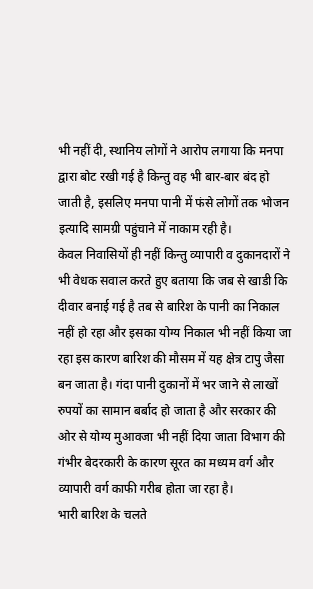भी नहीं दी, स्थानिय लोगों ने आरोप लगाया कि मनपा द्वारा बोट रखी गई है किन्तु वह भी बार-बार बंद हो जाती है, इसलिए मनपा पानी में फंसे लोगों तक भोजन इत्यादि सामग्री पहुंचाने में नाकाम रही है।
केवल निवासियों ही नहीं किन्तु व्यापारी व दुकानदारों ने भी वेधक सवाल करते हुए बताया कि जब से खाडी कि दीवार बनाई गई है तब से बारिश के पानी का निकाल नहीं हो रहा और इसका योग्य निकाल भी नहीं किया जा रहा इस कारण बारिश की मौसम में यह क्षेत्र टापु जैसा बन जाता है। गंदा पानी दुकानों में भर जाने से लाखों रुपयों का सामान बर्बाद हो जाता है और सरकार की ओर से योग्य मुआवजा भी नहीं दिया जाता विभाग की गंभीर बेदरकारी के कारण सूरत का मध्यम वर्ग और व्यापारी वर्ग काफी गरीब होता जा रहा है।
भारी बारिश के चलते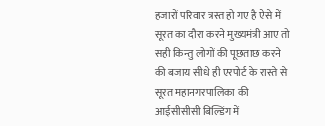हजारों परिवार त्रस्त हो गए है ऐसे में सूरत का दौरा करने मुख्यमंत्री आए तो सही किन्तु लोगों की पूछताछ करने की बजाय सीधे ही एरपोर्ट के रास्ते से सूरत महानगरपालिका की आईसीसीसी बिल्डिंग में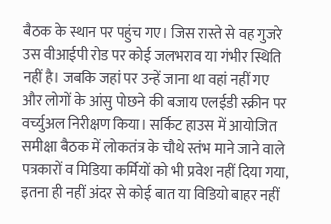बैठक के स्थान पर पहुंच गए। जिस रास्ते से वह गुजरे उस वीआईपी रोड पर कोई जलभराव या गंभीर स्थिति नहीं है। जबकि जहां पर उन्हें जाना था वहां नहीं गए और लोगों के आंसु पोछने की बजाय एलईडी स्क्रीन पर वर्च्युअल निरीक्षण किया। सर्किट हाउस में आयोजित समीक्षा बैठक में लोकतंत्र के चौथे स्तंभ माने जाने वाले पत्रकारों व मिडिया कर्मियों को भी प्रवेश नहीं दिया गया, इतना ही नहीं अंदर से कोई बात या विडियो बाहर नहीं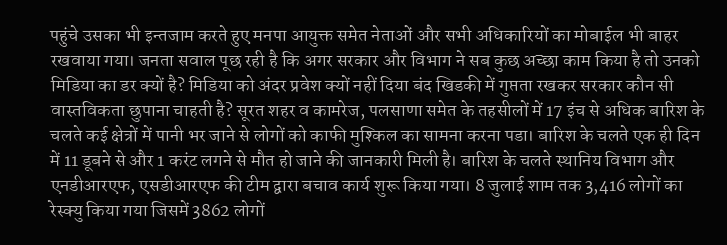पहुंचे उसका भी इन्तजाम करते हुए मनपा आयुक्त समेत नेताओं और सभी अधिकारियों का मोबाईल भी बाहर रखवाया गया। जनता सवाल पूछ रही है कि अगर सरकार और विभाग ने सब कुछ अच्छा काम किया है तो उनको मिडिया का डर क्यों है? मिडिया को अंदर प्रवेश क्यों नहीं दिया बंद खिडकी में गुप्तता रखकर सरकार कौन सी वास्तविकता छुपाना चाहती है? सूरत शहर व कामरेज, पलसाणा समेत के तहसीलों में 17 इंच से अधिक बारिश के चलते कई क्षेत्रों में पानी भर जाने से लोगों को काफी मुश्किल का सामना करना पडा। बारिश के चलते एक ही दिन में 11 डूबने से और 1 करंट लगने से मौत हो जाने की जानकारी मिली है। बारिश के चलते स्थानिय विभाग और एनडीआरएफ, एसडीआरएफ की टीम द्वारा बचाव कार्य शुरू किया गया। 8 जुलाई शाम तक 3,416 लोगों का रेस्क्यु किया गया जिसमें 3862 लोगों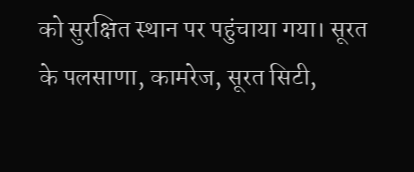को सुरक्षित स्थान पर पहुंचाया गया। सूरत के पलसाणा, कामरेज, सूरत सिटी,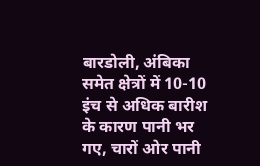बारडोली, अंबिका समेत क्षेत्रों में 10-10 इंच से अधिक बारीश के कारण पानी भर गए, चारों ओर पानी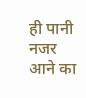ही पानी नजर आने का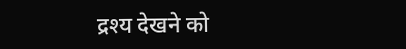द्रश्य देखने को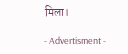मिला।

- Advertisment -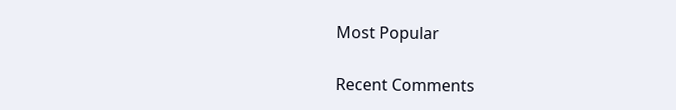Most Popular

Recent Comments